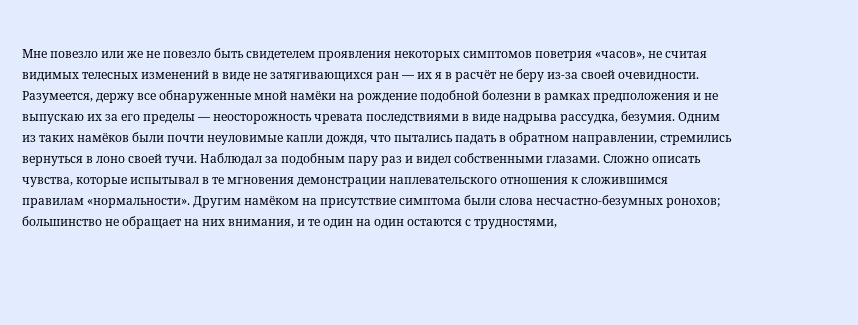Мне повезло или же не повезло быть свидетелем проявления некоторых симптомов поветрия «часов», не считая видимых телесных изменений в виде не затягивающихся ран — их я в расчёт не беру из-за своей очевидности. Разумеется, держу все обнаруженные мной намёки на рождение подобной болезни в рамках предположения и не выпускаю их за его пределы — неосторожность чревата последствиями в виде надрыва рассудка, безумия. Одним из таких намёков были почти неуловимые капли дождя, что пытались падать в обратном направлении, стремились вернуться в лоно своей тучи. Наблюдал за подобным пару раз и видел собственными глазами. Сложно описать чувства, которые испытывал в те мгновения демонстрации наплевательского отношения к сложившимся правилам «нормальности». Другим намёком на присутствие симптома были слова несчастно-безумных ронохов; большинство не обращает на них внимания, и те один на один остаются с трудностями,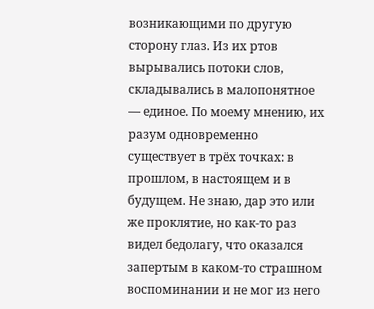возникающими по другую сторону глаз. Из их ртов вырывались потоки слов, складывались в малопонятное — единое. По моему мнению, их разум одновременно существует в трёх точках: в прошлом, в настоящем и в будущем. Не знаю, дар это или же проклятие, но как-то раз видел бедолагу, что оказался запертым в каком-то страшном воспоминании и не мог из него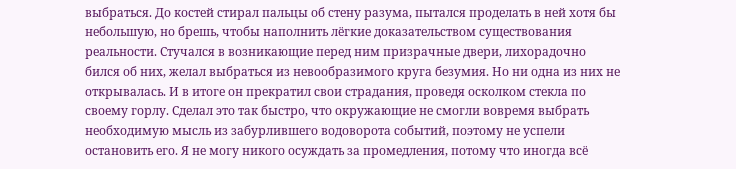выбраться. До костей стирал пальцы об стену разума, пытался проделать в ней хотя бы небольшую, но брешь, чтобы наполнить лёгкие доказательством существования реальности. Стучался в возникающие перед ним призрачные двери, лихорадочно бился об них, желал выбраться из невообразимого круга безумия. Но ни одна из них не открывалась. И в итоге он прекратил свои страдания, проведя осколком стекла по своему горлу. Сделал это так быстро, что окружающие не смогли вовремя выбрать необходимую мысль из забурлившего водоворота событий, поэтому не успели остановить его. Я не могу никого осуждать за промедления, потому что иногда всё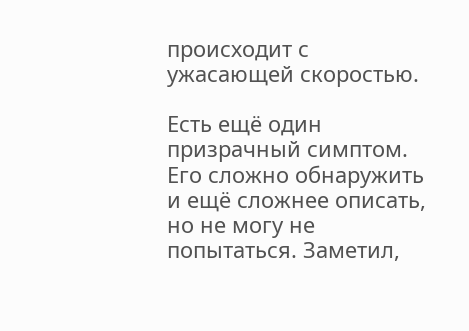происходит с ужасающей скоростью.

Есть ещё один призрачный симптом. Его сложно обнаружить и ещё сложнее описать, но не могу не попытаться. Заметил,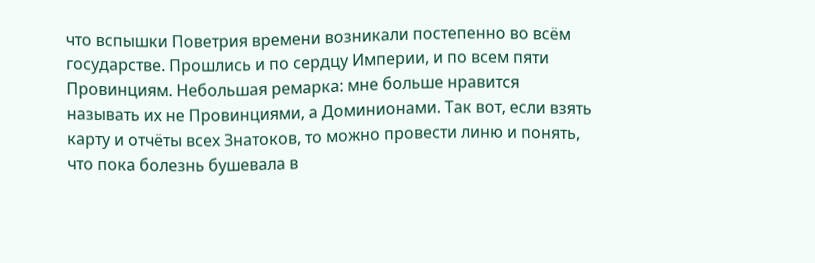что вспышки Поветрия времени возникали постепенно во всём государстве. Прошлись и по сердцу Империи, и по всем пяти Провинциям. Небольшая ремарка: мне больше нравится называть их не Провинциями, а Доминионами. Так вот, если взять карту и отчёты всех Знатоков, то можно провести линю и понять, что пока болезнь бушевала в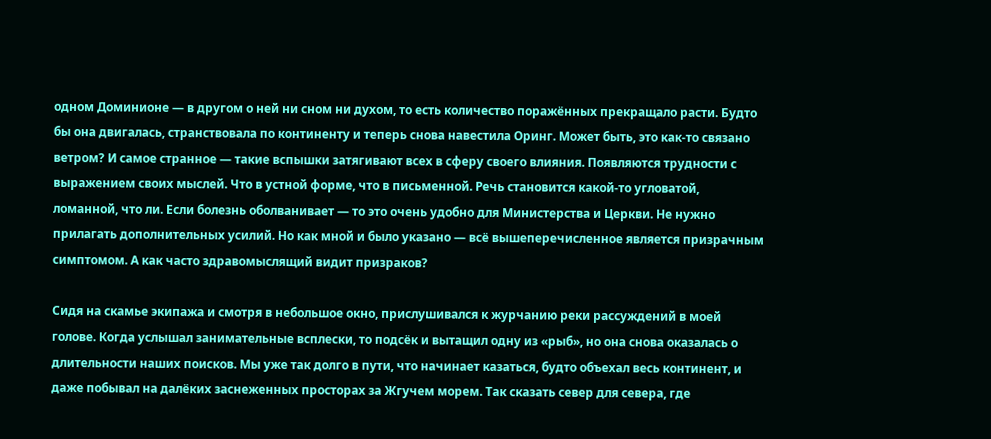одном Доминионе — в другом о ней ни сном ни духом, то есть количество поражённых прекращало расти. Будто бы она двигалась, странствовала по континенту и теперь снова навестила Оринг. Может быть, это как-то связано ветром? И самое странное — такие вспышки затягивают всех в сферу своего влияния. Появляются трудности с выражением своих мыслей. Что в устной форме, что в письменной. Речь становится какой-то угловатой, ломанной, что ли. Если болезнь оболванивает — то это очень удобно для Министерства и Церкви. Не нужно прилагать дополнительных усилий. Но как мной и было указано — всё вышеперечисленное является призрачным симптомом. А как часто здравомыслящий видит призраков?

Сидя на скамье экипажа и смотря в небольшое окно, прислушивался к журчанию реки рассуждений в моей голове. Когда услышал занимательные всплески, то подсёк и вытащил одну из «рыб», но она снова оказалась о длительности наших поисков. Мы уже так долго в пути, что начинает казаться, будто объехал весь континент, и даже побывал на далёких заснеженных просторах за Жгучем морем. Так сказать север для севера, где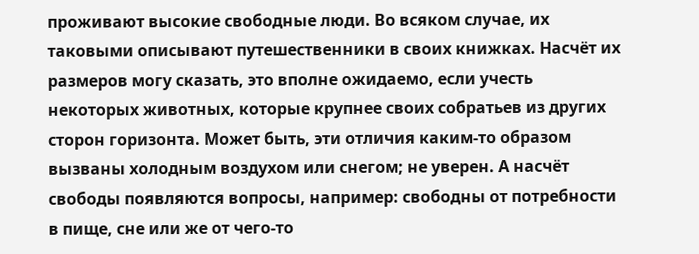проживают высокие свободные люди. Во всяком случае, их таковыми описывают путешественники в своих книжках. Насчёт их размеров могу сказать, это вполне ожидаемо, если учесть некоторых животных, которые крупнее своих собратьев из других сторон горизонта. Может быть, эти отличия каким-то образом вызваны холодным воздухом или снегом; не уверен. А насчёт свободы появляются вопросы, например: свободны от потребности в пище, сне или же от чего-то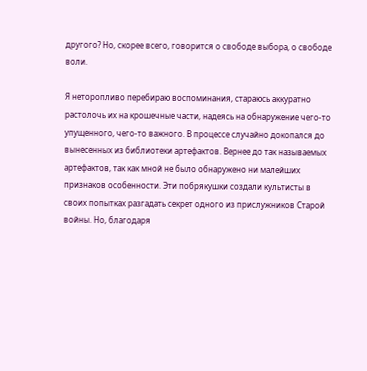другого? Но, скорее всего, говорится о свободе выбора, о свободе воли.

Я неторопливо перебираю воспоминания, стараюсь аккуратно растолочь их на крошечные части, надеясь на обнаружение чего-то упущенного, чего-то важного. В процессе случайно докопался до вынесенных из библиотеки артефактов. Вернее до так называемых артефактов, так как мной не было обнаружено ни малейших признаков особенности. Эти побрякушки создали культисты в своих попытках разгадать секрет одного из прислужников Старой войны. Но, благодаря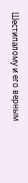Шестипалому и его верным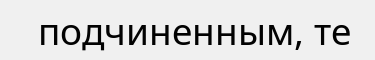подчиненным, те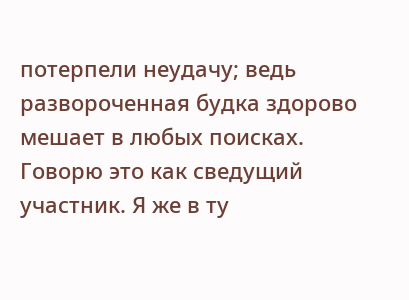потерпели неудачу; ведь развороченная будка здорово мешает в любых поисках. Говорю это как сведущий участник. Я же в ту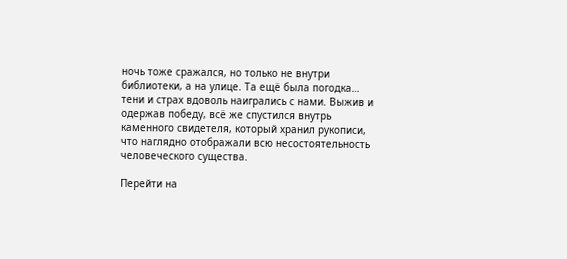ночь тоже сражался, но только не внутри библиотеки, а на улице. Та ещё была погодка… тени и страх вдоволь наигрались с нами. Выжив и одержав победу, всё же спустился внутрь каменного свидетеля, который хранил рукописи, что наглядно отображали всю несостоятельность человеческого существа.

Перейти на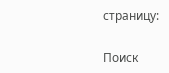страницу:

Поиск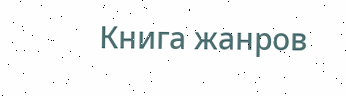Книга жанров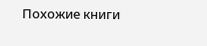Похожие книги